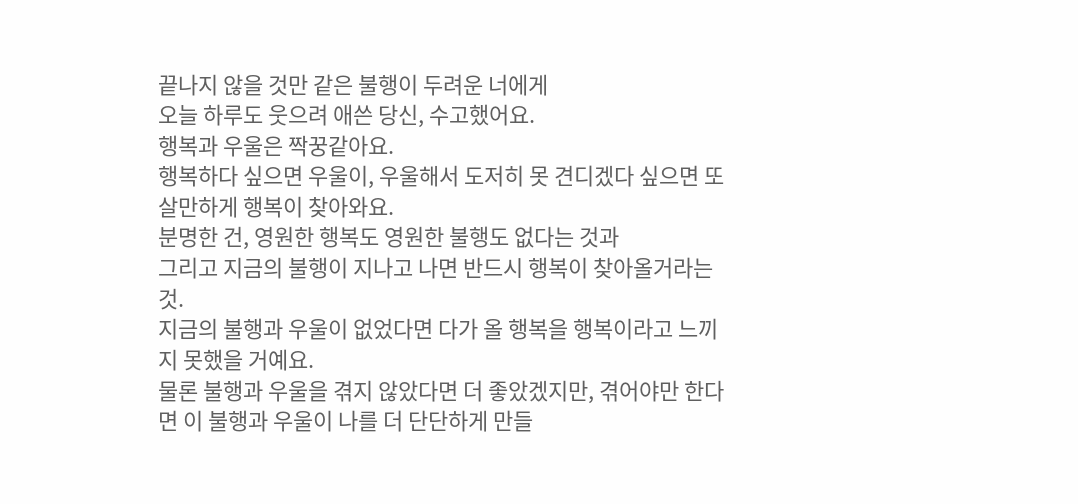끝나지 않을 것만 같은 불행이 두려운 너에게
오늘 하루도 웃으려 애쓴 당신, 수고했어요.
행복과 우울은 짝꿍같아요.
행복하다 싶으면 우울이, 우울해서 도저히 못 견디겠다 싶으면 또 살만하게 행복이 찾아와요.
분명한 건, 영원한 행복도 영원한 불행도 없다는 것과
그리고 지금의 불행이 지나고 나면 반드시 행복이 찾아올거라는 것.
지금의 불행과 우울이 없었다면 다가 올 행복을 행복이라고 느끼지 못했을 거예요.
물론 불행과 우울을 겪지 않았다면 더 좋았겠지만, 겪어야만 한다면 이 불행과 우울이 나를 더 단단하게 만들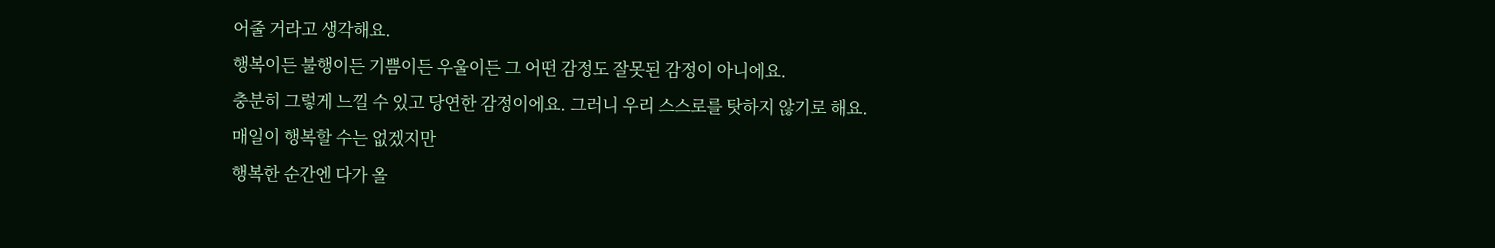어줄 거라고 생각해요.
행복이든 불행이든 기쁨이든 우울이든 그 어떤 감정도 잘못된 감정이 아니에요.
충분히 그렇게 느낄 수 있고 당연한 감정이에요. 그러니 우리 스스로를 탓하지 않기로 해요.
매일이 행복할 수는 없겠지만
행복한 순간엔 다가 올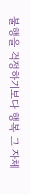불행을 걱정하기보다 행복 그 자체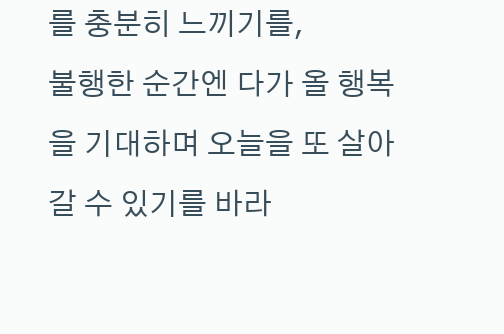를 충분히 느끼기를,
불행한 순간엔 다가 올 행복을 기대하며 오늘을 또 살아갈 수 있기를 바라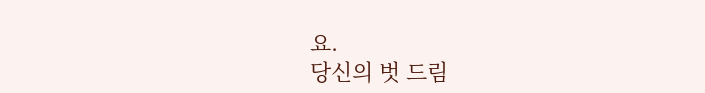요.
당신의 벗 드림